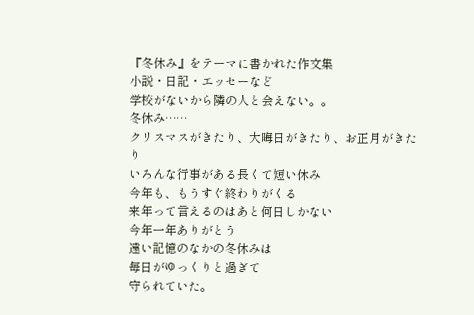『冬休み』をテーマに書かれた作文集
小説・日記・エッセーなど
学校がないから隣の人と会えない。。
冬休み……
クリスマスがきたり、大晦日がきたり、お正月がきたり
いろんな行事がある長くて短い休み
今年も、もうすぐ終わりがくる
来年って言えるのはあと何日しかない
今年一年ありがとう
遠い記憶のなかの冬休みは
毎日がゆっくりと過ぎて
守られていた。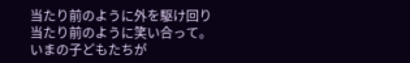当たり前のように外を駆け回り
当たり前のように笑い合って。
いまの子どもたちが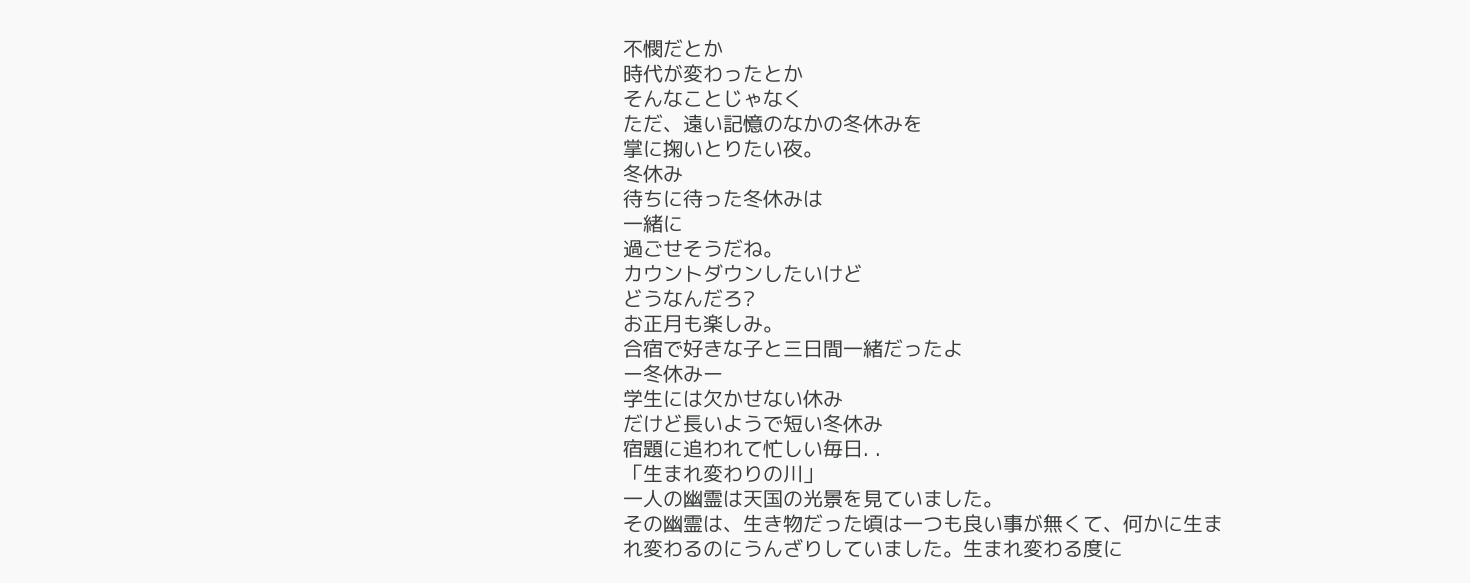不憫だとか
時代が変わったとか
そんなことじゃなく
ただ、遠い記憶のなかの冬休みを
掌に掬いとりたい夜。
冬休み
待ちに待った冬休みは
一緒に
過ごせそうだね。
カウントダウンしたいけど
どうなんだろ?
お正月も楽しみ。
合宿で好きな子と三日間一緒だったよ
ー冬休みー
学生には欠かせない休み
だけど長いようで短い冬休み
宿題に追われて忙しい毎日. .
「生まれ変わりの川」
一人の幽霊は天国の光景を見ていました。
その幽霊は、生き物だった頃は一つも良い事が無くて、何かに生まれ変わるのにうんざりしていました。生まれ変わる度に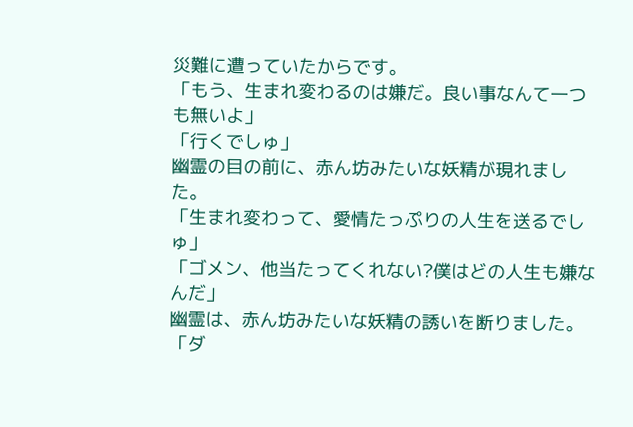災難に遭っていたからです。
「もう、生まれ変わるのは嫌だ。良い事なんて一つも無いよ」
「行くでしゅ」
幽霊の目の前に、赤ん坊みたいな妖精が現れました。
「生まれ変わって、愛情たっぷりの人生を送るでしゅ」
「ゴメン、他当たってくれない?僕はどの人生も嫌なんだ」
幽霊は、赤ん坊みたいな妖精の誘いを断りました。
「ダ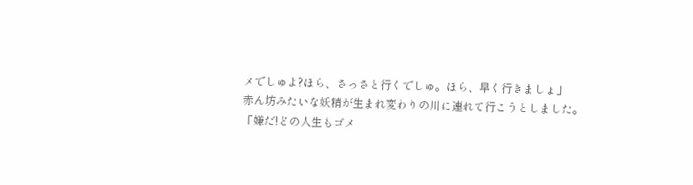メでしゅよ?ほら、さっさと行くでしゅ。ほら、早く行きましょ」
赤ん坊みたいな妖精が生まれ変わりの川に連れて行こうとしました。
「嫌だ!どの人生もゴメ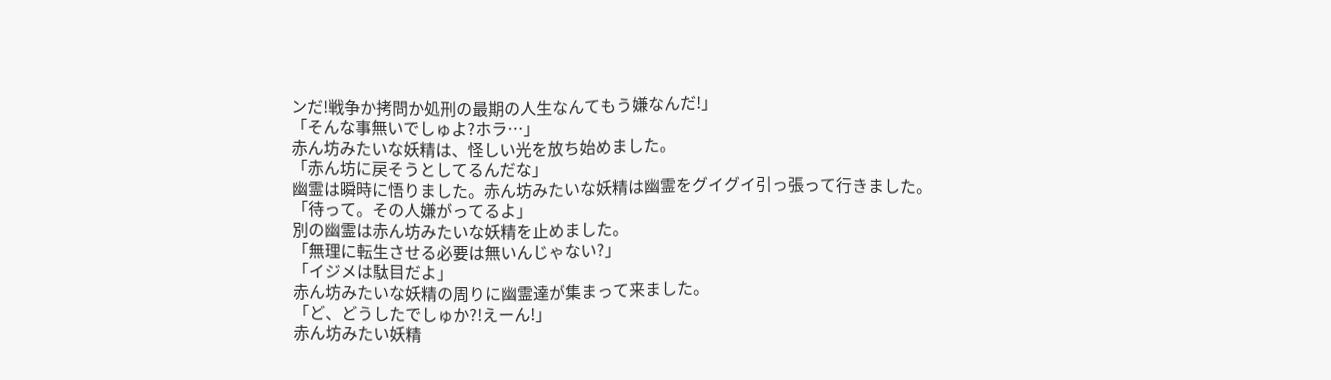ンだ!戦争か拷問か処刑の最期の人生なんてもう嫌なんだ!」
「そんな事無いでしゅよ?ホラ…」
赤ん坊みたいな妖精は、怪しい光を放ち始めました。
「赤ん坊に戻そうとしてるんだな」
幽霊は瞬時に悟りました。赤ん坊みたいな妖精は幽霊をグイグイ引っ張って行きました。
「待って。その人嫌がってるよ」
別の幽霊は赤ん坊みたいな妖精を止めました。
「無理に転生させる必要は無いんじゃない?」
「イジメは駄目だよ」
赤ん坊みたいな妖精の周りに幽霊達が集まって来ました。
「ど、どうしたでしゅか?!えーん!」
赤ん坊みたい妖精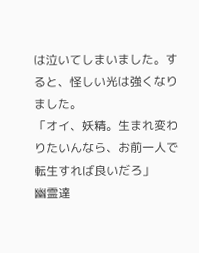は泣いてしまいました。すると、怪しい光は強くなりました。
「オイ、妖精。生まれ変わりたいんなら、お前一人で転生すれば良いだろ」
幽霊達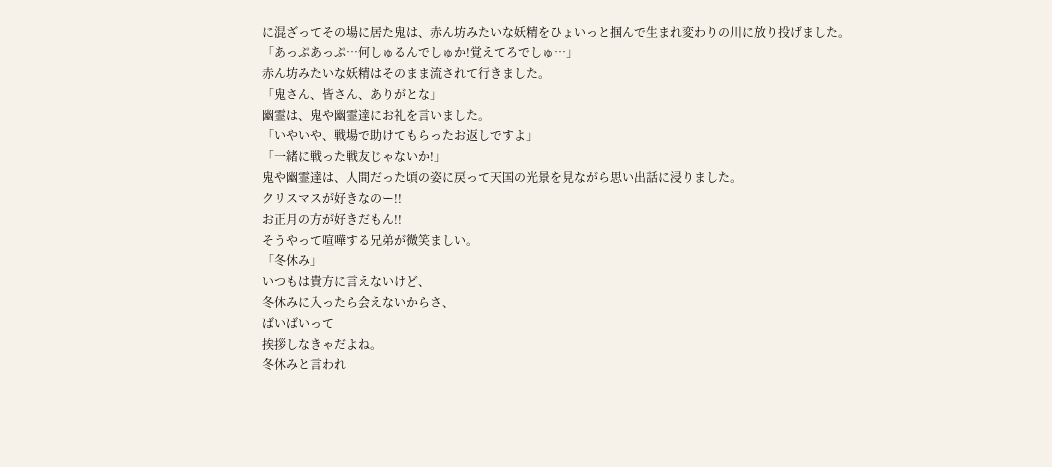に混ざってその場に居た鬼は、赤ん坊みたいな妖精をひょいっと掴んで生まれ変わりの川に放り投げました。
「あっぷあっぷ…何しゅるんでしゅか!覚えてろでしゅ…」
赤ん坊みたいな妖精はそのまま流されて行きました。
「鬼さん、皆さん、ありがとな」
幽霊は、鬼や幽霊達にお礼を言いました。
「いやいや、戦場で助けてもらったお返しですよ」
「一緒に戦った戦友じゃないか!」
鬼や幽霊達は、人間だった頃の姿に戻って天国の光景を見ながら思い出話に浸りました。
クリスマスが好きなのー!!
お正月の方が好きだもん!!
そうやって喧嘩する兄弟が微笑ましい。
「冬休み」
いつもは貴方に言えないけど、
冬休みに入ったら会えないからさ、
ばいばいって
挨拶しなきゃだよね。
冬休みと言われ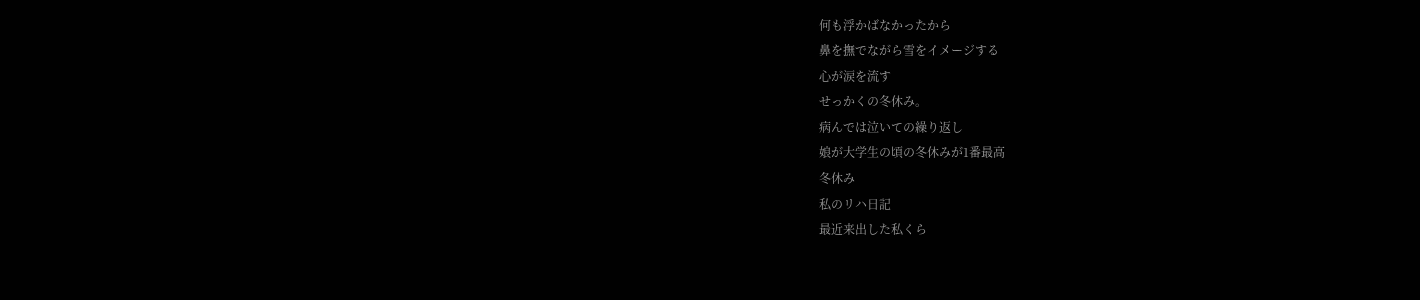何も浮かばなかったから
鼻を撫でながら雪をイメージする
心が涙を流す
せっかくの冬休み。
病んでは泣いての繰り返し
娘が大学生の頃の冬休みが1番最高
冬休み
私のリハ日記
最近来出した私くら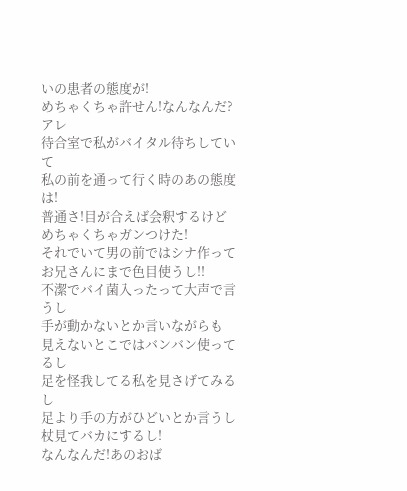いの患者の態度が!
めちゃくちゃ許せん!なんなんだ?アレ
待合室で私がバイタル待ちしていて
私の前を通って行く時のあの態度は!
普通さ!目が合えば会釈するけど
めちゃくちゃガンつけた!
それでいて男の前ではシナ作って
お兄さんにまで色目使うし!!
不潔でバイ菌入ったって大声で言うし
手が動かないとか言いながらも
見えないとこではバンバン使ってるし
足を怪我してる私を見さげてみるし
足より手の方がひどいとか言うし
杖見てバカにするし!
なんなんだ!あのおば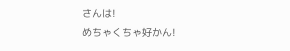さんは!
めちゃくちゃ好かん!